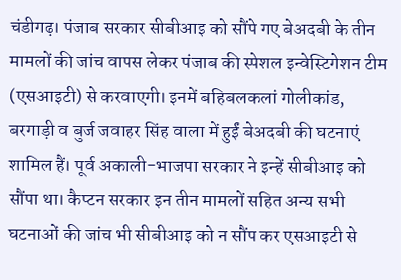चंडीगढ़। पंजाब सरकार सीबीआइ को सौंपे गए बेअदबी के तीन मामलों की जांच वापस लेकर पंजाब की स्पेशल इन्वेस्टिगेशन टीम (एसआइटी) से करवाएगी। इनमें बहिबलकलां गोलीकांड, बरगाड़ी व बुर्ज जवाहर सिंह वाला में हुईं बेअदबी की घटनाएं शामिल हैं। पूर्व अकाली-भाजपा सरकार ने इन्हें सीबीआइ को सौंपा था। कैप्टन सरकार इन तीन मामलों सहित अन्य सभी घटनाओं की जांच भी सीबीआइ को न सौंप कर एसआइटी से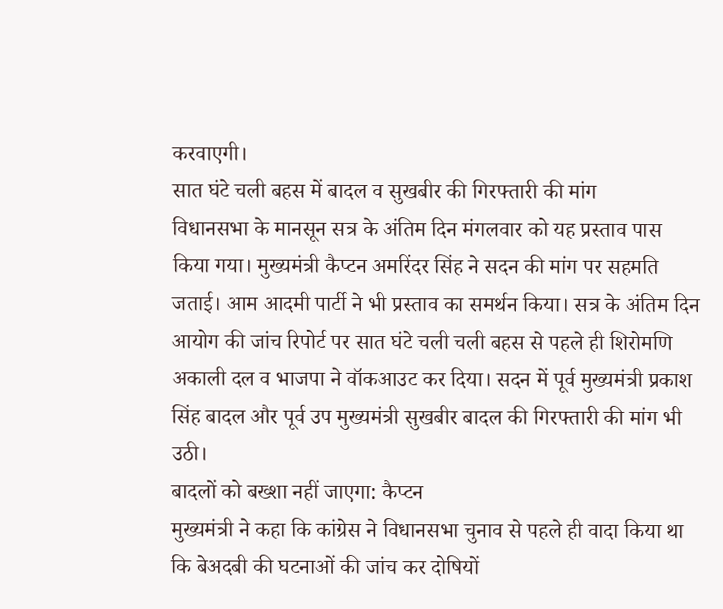करवाएगी।
सात घंटे चली बहस में बादल व सुखबीर की गिरफ्तारी की मांग
विधानसभा के मानसून सत्र के अंतिम दिन मंगलवार को यह प्रस्ताव पास किया गया। मुख्यमंत्री कैप्टन अमरिंदर सिंह ने सदन की मांग पर सहमति जताई। आम आदमी पार्टी ने भी प्रस्ताव का समर्थन किया। सत्र के अंतिम दिन आयोग की जांच रिपोर्ट पर सात घंटे चली चली बहस से पहले ही शिरोमणि अकाली दल व भाजपा ने वॉकआउट कर दिया। सदन में पूर्व मुख्यमंत्री प्रकाश सिंह बादल और पूर्व उप मुख्यमंत्री सुखबीर बादल की गिरफ्तारी की मांग भी उठी।
बादलों को बख्शा नहीं जाएगा: कैप्टन
मुख्यमंत्री ने कहा कि कांग्रेस ने विधानसभा चुनाव से पहले ही वादा किया था कि बेअदबी की घटनाओं की जांच कर दोषियों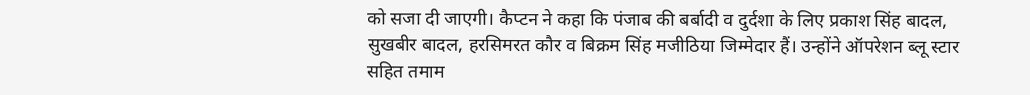को सजा दी जाएगी। कैप्टन ने कहा कि पंजाब की बर्बादी व दुर्दशा के लिए प्रकाश सिंह बादल, सुखबीर बादल, हरसिमरत कौर व बिक्रम सिंह मजीठिया जिम्मेदार हैं। उन्होंने ऑपरेशन ब्लू स्टार सहित तमाम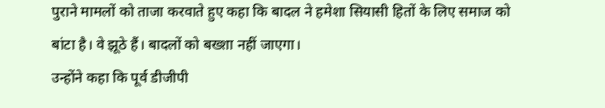पुराने मामलों को ताजा करवाते हुए कहा कि बादल ने हमेशा सियासी हितों के लिए समाज को बांटा है। वे झूठे हैं। बादलों को बख्शा नहीं जाएगा।
उन्होंने कहा कि पूर्व डीजीपी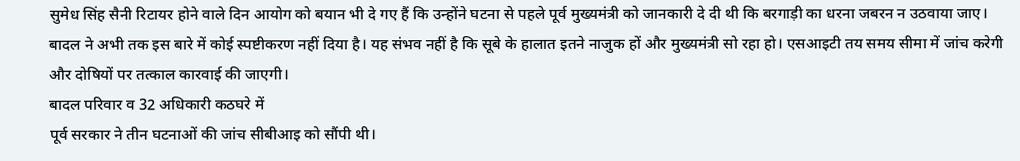सुमेध सिंह सैनी रिटायर होने वाले दिन आयोग को बयान भी दे गए हैं कि उन्होंने घटना से पहले पूर्व मुख्यमंत्री को जानकारी दे दी थी कि बरगाड़ी का धरना जबरन न उठवाया जाए। बादल ने अभी तक इस बारे में कोई स्पष्टीकरण नहीं दिया है। यह संभव नहीं है कि सूबे के हालात इतने नाजुक हों और मुख्यमंत्री सो रहा हो। एसआइटी तय समय सीमा में जांच करेगी और दोषियों पर तत्काल कारवाई की जाएगी।
बादल परिवार व 32 अधिकारी कठघरे में
पूर्व सरकार ने तीन घटनाओं की जांच सीबीआइ को सौंपी थी।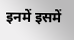इनमें इसमें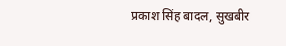प्रकाश सिंह बादल, सुखबीर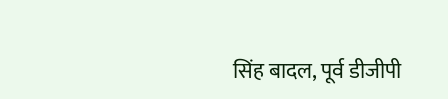सिंह बादल, पूर्व डीजीपी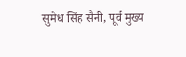सुमेध सिंह सैनी, पूर्व मुख्य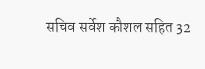सचिव सर्वेश कौशल सहित 32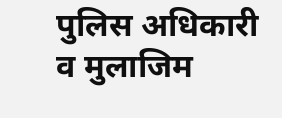पुलिस अधिकारी व मुलाजिम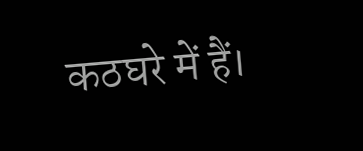कठघरे में हैं।